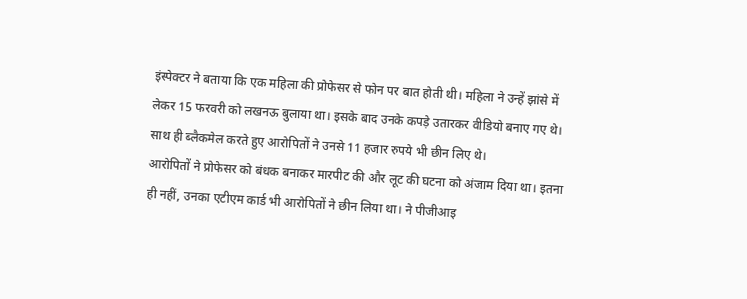इंस्पेक्टर ने बताया कि एक महिला की प्रोफेसर से फोन पर बात होती थी। महिला ने उन्हें झांसे में लेकर 15 फरवरी को लखनऊ बुलाया था। इसके बाद उनके कपड़े उतारकर वीडियो बनाए गए थे। साथ ही ब्लैकमेल करते हुए आरोपितों ने उनसे 11 हजार रुपये भी छीन लिए थे।
आरोपितों ने प्रोफेसर को बंधक बनाकर मारपीट की और लूट की घटना को अंजाम दिया था। इतना ही नहीं, उनका एटीएम कार्ड भी आरोपितों ने छीन लिया था। ने पीजीआइ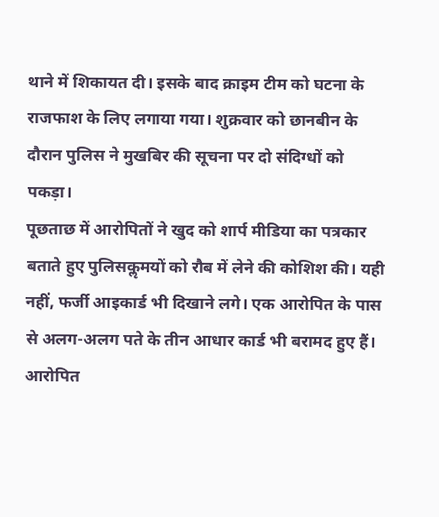थाने में शिकायत दी। इसके बाद क्राइम टीम को घटना के राजफाश के लिए लगाया गया। शुक्रवार को छानबीन के दौरान पुलिस ने मुखबिर की सूचना पर दो संदिग्धों को पकड़ा।
पूछताछ में आरोपितों ने खुद को शार्प मीडिया का पत्रकार बताते हुए पुलिसकॢमयों को रौब में लेने की कोशिश की। यही नहीं, फर्जी आइकार्ड भी दिखाने लगे। एक आरोपित के पास से अलग-अलग पते के तीन आधार कार्ड भी बरामद हुए हैं। आरोपित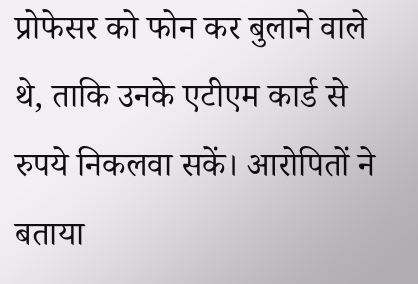प्रोफेसर को फोन कर बुलाने वाले थे, ताकि उनके एटीएम कार्ड से रुपये निकलवा सकें। आरोपितों ने बताया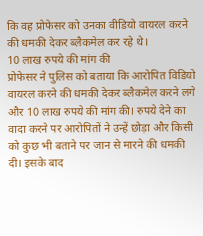कि वह प्रोफेसर को उनका वीडियो वायरल करने की धमकी देकर ब्लैकमेल कर रहे थे।
10 लाख रुपये की मांग की
प्रोफेसर ने पुलिस को बताया कि आरोपित विडियो वायरल करने की धमकी देकर ब्लैकमेल करने लगे और 10 लाख रुपये की मांग की। रुपये देने का वादा करने पर आरोपितों ने उन्हें छोड़ा और किसी को कुछ भी बताने पर जान से मारने की धमकी दी। इसके बाद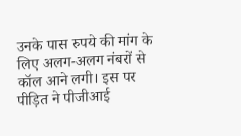उनके पास रुपये की मांग के लिए अलग-अलग नंबरों से कॉल आने लगी। इस पर पीड़ित ने पीजीआई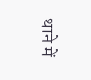थाने में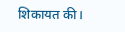शिकायत की।